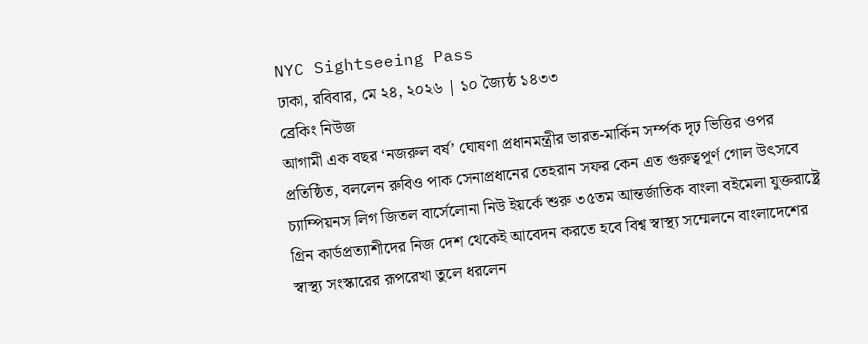NYC Sightseeing Pass
ঢাকা, রবিবার, মে ২৪, ২০২৬ | ১০ জ্যৈষ্ঠ ১৪৩৩
ব্রেকিং নিউজ
আগামী এক বছর ‘নজরুল বর্ষ’ ঘোষণা প্রধানমন্ত্রীর ভারত-মার্কিন সর্ম্পক দৃঢ় ভিত্তির ওপর প্রতিষ্ঠিত, বললেন রুবিও পাক সেনাপ্রধানের তেহরান সফর কেন এত গুরুত্বপূর্ণ গোল উৎসবে চ্যাম্পিয়নস লিগ জিতল বার্সেলোনা নিউ ইয়র্কে শুরু ৩৫তম আন্তর্জাতিক বাংলা বইমেলা যুক্তরাষ্ট্রে গ্রিন কার্ডপ্রত্যাশীদের নিজ দেশ থেকেই আবেদন করতে হবে বিশ্ব স্বাস্থ্য সম্মেলনে বাংলাদেশের স্বাস্থ্য সংস্কারের রূপরেখা তুলে ধরলেন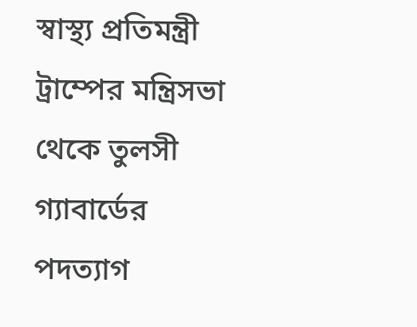স্বাস্থ্য প্রতিমন্ত্রী ট্রাম্পের মন্ত্রিসভা থেকে তুলসী গ্যাবার্ডের পদত্যাগ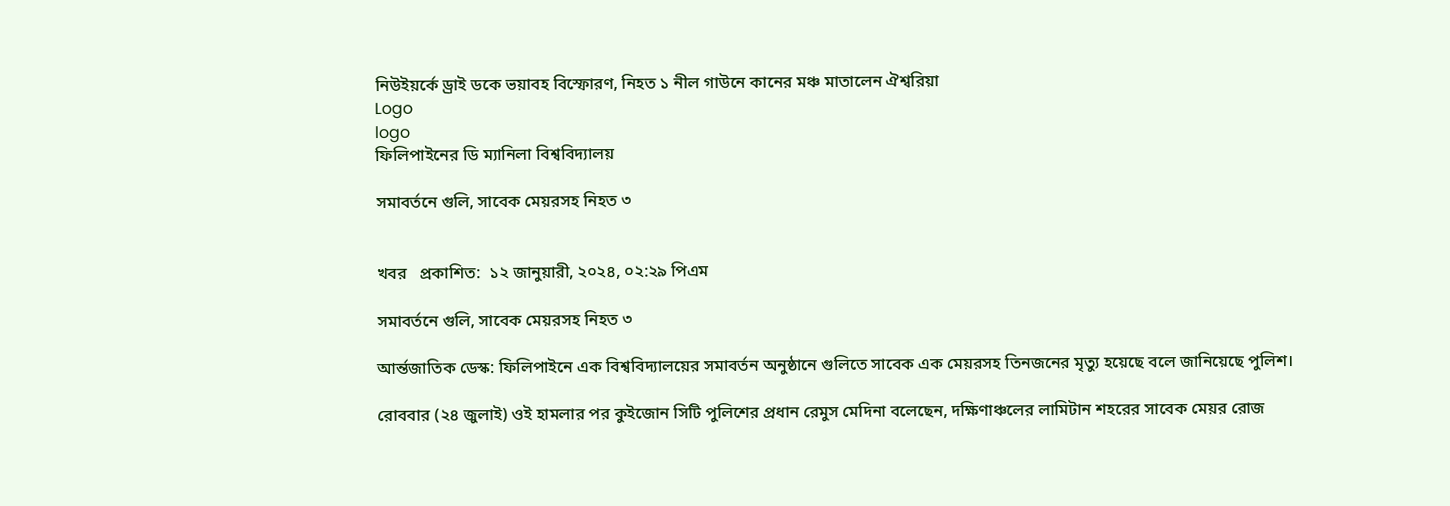নিউইয়র্কে ড্রাই ডকে ভয়াবহ বিস্ফোরণ, নিহত ১ নীল গাউনে কানের মঞ্চ মাতালেন ঐশ্বরিয়া
Logo
logo
ফিলিপাইনের ডি ম্যানিলা বিশ্ববিদ্যালয়

সমাবর্তনে গুলি, সাবেক মেয়রসহ নিহত ৩


খবর   প্রকাশিত:  ১২ জানুয়ারী, ২০২৪, ০২:২৯ পিএম

সমাবর্তনে গুলি, সাবেক মেয়রসহ নিহত ৩

আর্ন্তজাতিক ডেস্ক: ফিলিপাইনে এক বিশ্ববিদ্যালয়ের সমাবর্তন অনুষ্ঠানে গুলিতে সাবেক এক মেয়রসহ তিনজনের মৃত্যু হয়েছে বলে জানিয়েছে পুলিশ।

রোববার (২৪ জুলাই) ওই হামলার পর কুইজোন সিটি পুলিশের প্রধান রেমুস মেদিনা বলেছেন, দক্ষিণাঞ্চলের লামিটান শহরের সাবেক মেয়র রোজ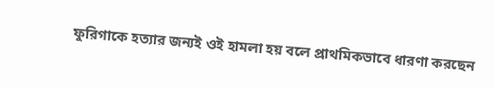ফুরিগাকে হত্যার জন্যই ওই হামলা হয় বলে প্রাথমিকভাবে ধারণা করছেন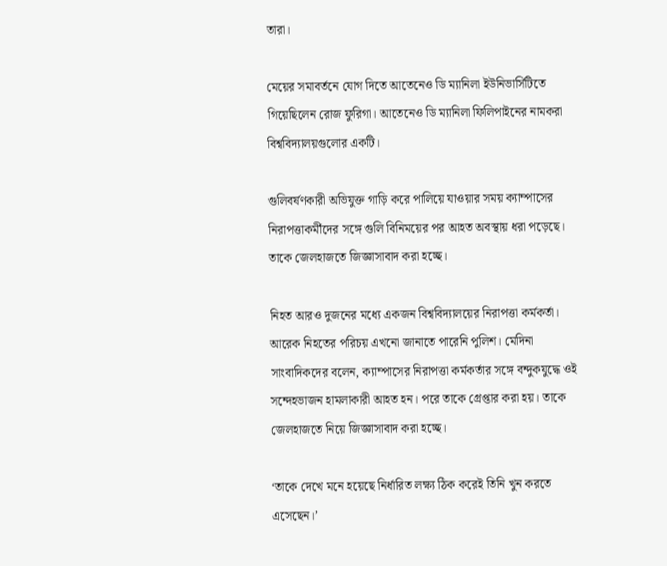তারা।

মেয়ের সমাবর্তনে যোগ দিতে আতেনেও ডি ম্যানিলা ইউনিভার্সিটিতে গিয়েছিলেন রোজ ফুরিগা। আতেনেও ডি ম্যানিলা ফিলিপাইনের নামকরা বিশ্ববিদ্যালয়গুলোর একটি।

গুলিবর্ষণকারী অভিযুক্ত গাড়ি করে পালিয়ে যাওয়ার সময় ক্যাম্পাসের নিরাপত্তাকর্মীদের সঙ্গে গুলি বিনিময়ের পর আহত অবস্থায় ধরা পড়েছে। তাকে জেলহাজতে জিজ্ঞাসাবাদ করা হচ্ছে।

নিহত আরও দুজনের মধ্যে একজন বিশ্ববিদ্যালয়ের নিরাপত্তা কর্মকর্তা। আরেক নিহতের পরিচয় এখনো জানাতে পারেনি পুলিশ। মেদিনা সাংবাদিকদের বলেন, ক্যাম্পাসের নিরাপত্তা কর্মকর্তার সঙ্গে বন্দুকযুদ্ধে ওই সন্দেহভাজন হামলাকারী আহত হন। পরে তাকে গ্রেপ্তার করা হয়। তাকে জেলহাজতে নিয়ে জিজ্ঞাসাবাদ করা হচ্ছে।

‘তাকে দেখে মনে হয়েছে নির্ধারিত লক্ষ্য ঠিক করেই তিনি খুন করতে এসেছেন।’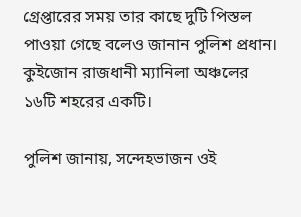গ্রেপ্তারের সময় তার কাছে দুটি পিস্তল পাওয়া গেছে বলেও জানান পুলিশ প্রধান। কুইজোন রাজধানী ম্যানিলা অঞ্চলের ১৬টি শহরের একটি।

পুলিশ জানায়, সন্দেহভাজন ওই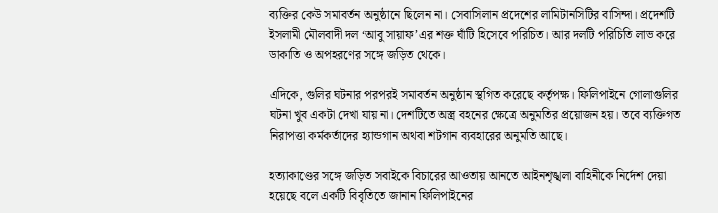ব্যক্তির কেউ সমাবর্তন অনুষ্ঠানে ছিলেন না। সেবাসিলান প্রদেশের লামিটানসিটির বাসিন্দা। প্রদেশটি ইসলামী মৌলবাদী দল ‘আবু সায়াফ’এর শক্ত ঘাঁটি হিসেবে পরিচিত। আর দলটি পরিচিতি লাভ করে ডাকাতি ও অপহরণের সঙ্গে জড়িত থেকে।

এদিকে, গুলির ঘটনার পরপরই সমাবর্তন অনুষ্ঠান স্থগিত করেছে কর্তৃপক্ষ। ফিলিপাইনে গোলাগুলির ঘটনা খুব একটা দেখা যায় না। দেশটিতে অস্ত্র বহনের ক্ষেত্রে অনুমতির প্রয়োজন হয়। তবে ব্যক্তিগত নিরাপত্তা কর্মকর্তাদের হ্যান্ডগান অথবা শটগান ব্যবহারের অনুমতি আছে।

হত্যাকাণ্ডের সঙ্গে জড়িত সবাইকে বিচারের আওতায় আনতে আইনশৃঙ্খলা বাহিনীকে নির্দেশ দেয়া হয়েছে বলে একটি বিবৃতিতে জানান ফিলিপাইনের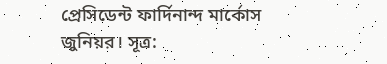প্রেসিডেন্ট ফার্দিনান্দ মার্কোস জুনিয়র। সূত্র: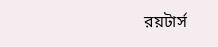রয়টার্স